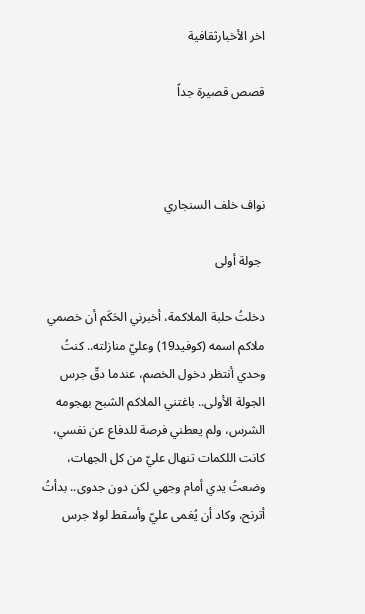اخر الأخبارثقافية

قصص قصيرة جداً



نواف خلف السنجاري

 جولة أولى

دخلتُ حلبة الملاكمة، أخبرني الحَكَم أن خصمي ملاكم اسمه (كوفيد19) وعليّ منازلته.. كنتُ وحدي أنتظر دخول الخصم، عندما دقّ جرس الجولة الأولى.. باغتني الملاكم الشبح بهجومه الشرس، ولم يعطني فرصة للدفاع عن نفسي، كانت اللكمات تنهال عليّ من كل الجهات، وضعتُ يدي أمام وجهي لكن دون جدوى.. بدأتُ أترنح، وكاد أن يُغمى عليّ وأسقط لولا جرس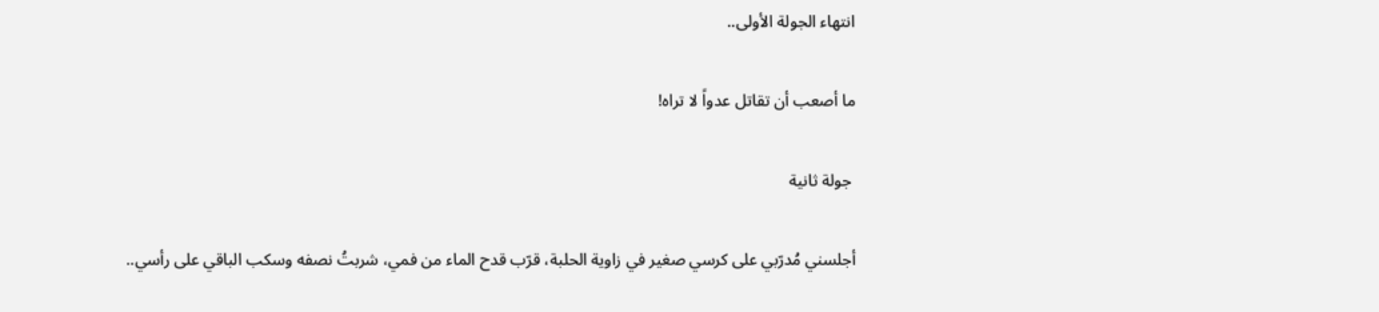انتهاء الجولة الأولى..

ما أصعب أن تقاتل عدواً لا تراه!

 جولة ثانية

أجلسني مُدرّبي على كرسي صغير في زاوية الحلبة، قرّب قدح الماء من فمي، شربتُ نصفه وسكب الباقي على رأسي..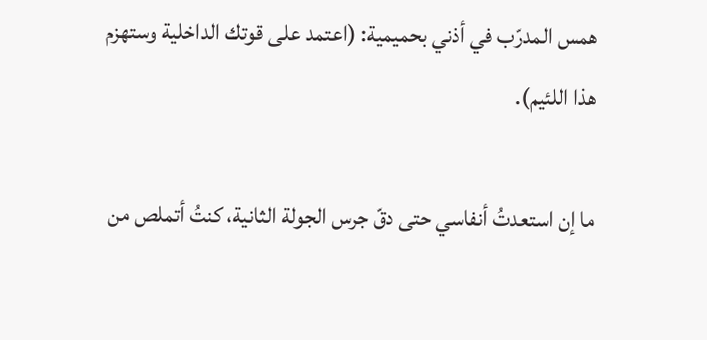همس المدرّب في أذني بحميمية: (اعتمد على قوتك الداخلية وستهزم هذا اللئيم).

ما إن استعدتُ أنفاسي حتى دقّ جرس الجولة الثانية، كنتُ أتملص من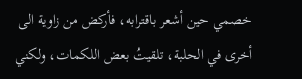خصمي حين أشعر باقترابه، فأركض من زاوية الى أخرى في الحلبة، تلقيتُ بعض اللكمات، ولكني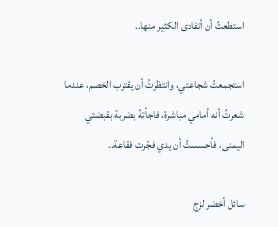استطعتُ أن أتفادى الكثير منها..

استجمعتُ شجاعتي، وانتظرتُ أن يقترب الخصم، عندما شعرتُ أنه أمامي مباشرة، فاجأتهُ بضربة بقبضتي اليمنى، فأحسستُ أن يدي فجّرت فقاعة..

سائل أخضر لزج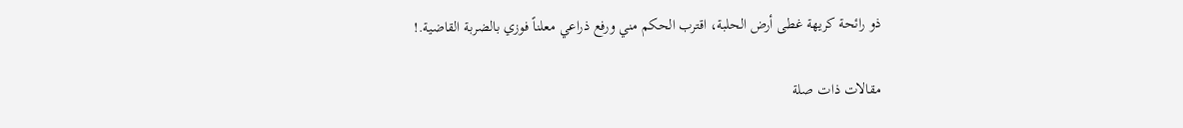ذو رائحة كريهة غطى أرض الحلبة، اقترب الحكم مني ورفع ذراعي معلناً فوزي بالضربة القاضية.!

مقالات ذات صلة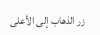زر الذهاب إلى الأعلى